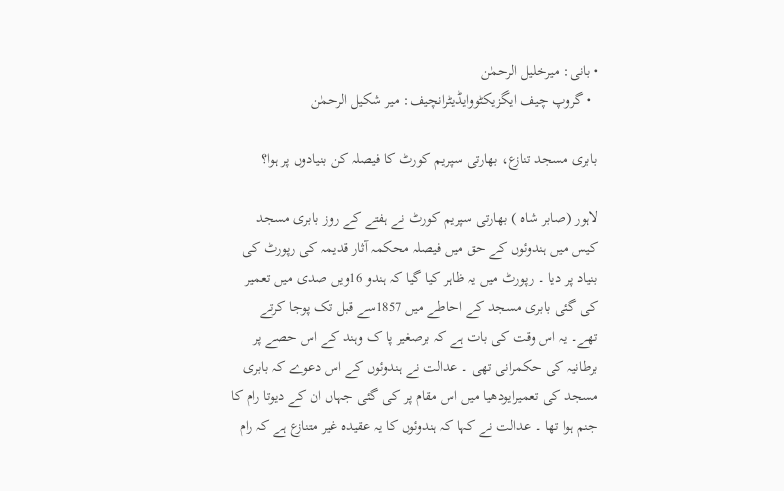• بانی: میرخلیل الرحمٰن
  • گروپ چیف ایگزیکٹووایڈیٹرانچیف: میر شکیل الرحمٰن

بابری مسجد تنازع، بھارتی سپریم کورٹ کا فیصلہ کن بنیادوں پر ہوا؟

لاہور (صابر شاہ ) بھارتی سپریم کورٹ نے ہفتے کے روز بابری مسجد کیس میں ہندوئوں کے حق میں فیصلہ محکمہ آثار قدیمہ کی رپورٹ کی بنیاد پر دیا ۔ رپورٹ میں یہ ظاہر کیا گیا کہ ہندو 16ویں صدی میں تعمیر کی گئی بابری مسجد کے احاطے میں 1857سے قبل تک پوجا کرتے تھے۔ یہ اس وقت کی بات ہے کہ برصغیر پا ک وہند کے اس حصے پر برطانیہ کی حکمرانی تھی ۔ عدالت نے ہندوئوں کے اس دعوے کہ بابری مسجد کی تعمیرایودھیا میں اس مقام پر کی گئی جہاں ان کے دیوتا رام کا جنم ہوا تھا ۔ عدالت نے کہا کہ ہندوئوں کا یہ عقیدہ غیر متنازع ہے کہ رام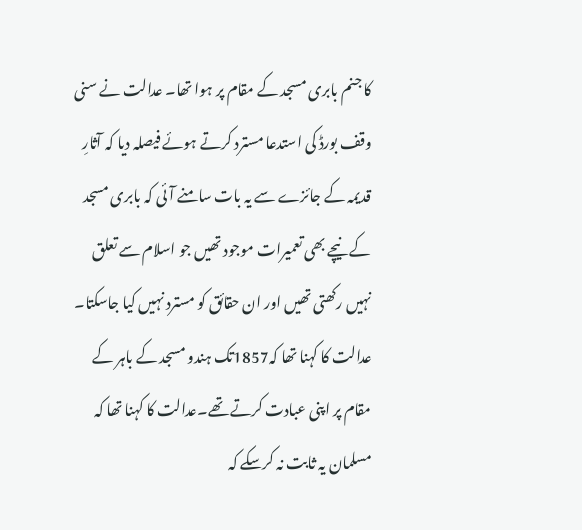کا جنم بابری مسجد کے مقام پر ہوا تھا۔ عدالت نے سنی وقف بورڈ کی استدعا مسترد کرتے ہوئے فیصلہ دیا کہ آثارِ قدیمہ کے جائزے سے یہ بات سامنے آئی کہ بابری مسجد کے نیچے بھی تعمیرات موجود تھیں جو اسلام سے تعلق نہیں رکھتی تھیں اور ان حقائق کو مسترد نہیں کیا جاسکتا۔ عدالت کا کہنا تھا کہ1857تک ہندو مسجد کے باہر کے مقام پر اپنی عبادت کرتے تھے۔عدالت کا کہنا تھا کہ مسلمان یہ ثابت نہ کرسکے کہ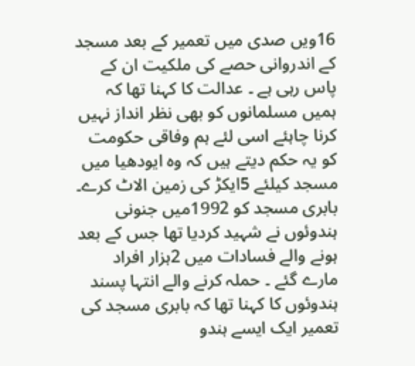16ویں صدی میں تعمیر کے بعد مسجد کے اندروانی حصے کی ملکیت ان کے پاس رہی ہے ۔ عدالت کا کہنا تھا کہ ہمیں مسلمانوں کو بھی نظر انداز نہیں کرنا چاہئے اسی لئے ہم وفاقی حکومت کو یہ حکم دیتے ہیں کہ وہ ایودھیا میں مسجد کیلئے 5ایکڑ کی زمین الاٹ کرے۔ بابری مسجد کو 1992میں جنونی ہندوئوں نے شہید کردیا تھا جس کے بعد ہونے والے فسادات میں 2ہزار افراد مارے گئے ۔ حملہ کرنے والے انتہا پسند ہندوئوں کا کہنا تھا کہ بابری مسجد کی تعمیر ایک ایسے ہندو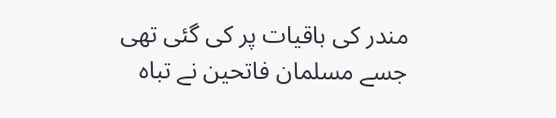مندر کی باقیات پر کی گئی تھی جسے مسلمان فاتحین نے تباہ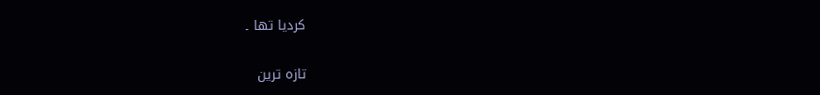کردیا تھا ۔

تازہ ترین